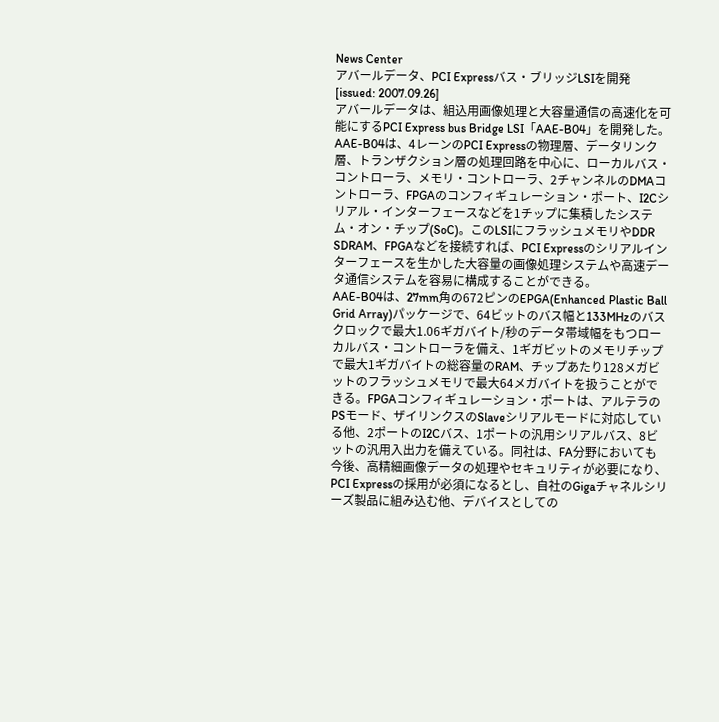News Center
アバールデータ、PCI Expressバス・ブリッジLSIを開発
[issued: 2007.09.26]
アバールデータは、組込用画像処理と大容量通信の高速化を可能にするPCI Express bus Bridge LSI「AAE-B04」を開発した。AAE-B04は、4レーンのPCI Expressの物理層、データリンク層、トランザクション層の処理回路を中心に、ローカルバス・コントローラ、メモリ・コントローラ、2チャンネルのDMAコントローラ、FPGAのコンフィギュレーション・ポート、I2Cシリアル・インターフェースなどを1チップに集積したシステム・オン・チップ(SoC)。このLSIにフラッシュメモリやDDR SDRAM、FPGAなどを接続すれば、PCI Expressのシリアルインターフェースを生かした大容量の画像処理システムや高速データ通信システムを容易に構成することができる。
AAE-B04は、27mm角の672ピンのEPGA(Enhanced Plastic Ball Grid Array)パッケージで、64ビットのバス幅と133MHzのバスクロックで最大1.06ギガバイト/秒のデータ帯域幅をもつローカルバス・コントローラを備え、1ギガビットのメモリチップで最大1ギガバイトの総容量のRAM、チップあたり128メガビットのフラッシュメモリで最大64メガバイトを扱うことができる。FPGAコンフィギュレーション・ポートは、アルテラのPSモード、ザイリンクスのSlaveシリアルモードに対応している他、2ポートのI2Cバス、1ポートの汎用シリアルバス、8ビットの汎用入出力を備えている。同社は、FA分野においても今後、高精細画像データの処理やセキュリティが必要になり、PCI Expressの採用が必須になるとし、自社のGigaチャネルシリーズ製品に組み込む他、デバイスとしての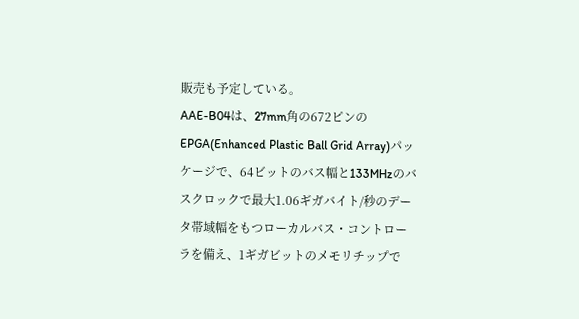販売も予定している。
AAE-B04は、27mm角の672ピンのEPGA(Enhanced Plastic Ball Grid Array)パッケージで、64ビットのバス幅と133MHzのバスクロックで最大1.06ギガバイト/秒のデータ帯域幅をもつローカルバス・コントローラを備え、1ギガビットのメモリチップで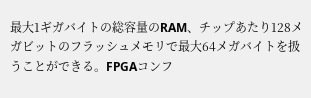最大1ギガバイトの総容量のRAM、チップあたり128メガビットのフラッシュメモリで最大64メガバイトを扱うことができる。FPGAコンフ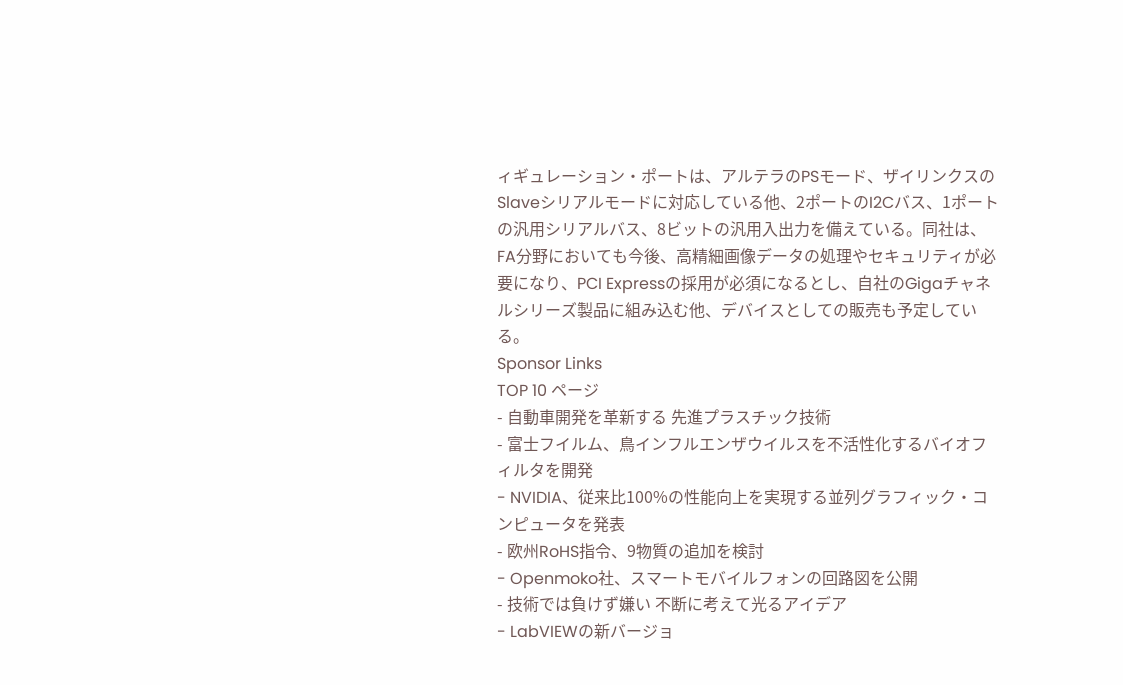ィギュレーション・ポートは、アルテラのPSモード、ザイリンクスのSlaveシリアルモードに対応している他、2ポートのI2Cバス、1ポートの汎用シリアルバス、8ビットの汎用入出力を備えている。同社は、FA分野においても今後、高精細画像データの処理やセキュリティが必要になり、PCI Expressの採用が必須になるとし、自社のGigaチャネルシリーズ製品に組み込む他、デバイスとしての販売も予定している。
Sponsor Links
TOP 10 ページ
- 自動車開発を革新する 先進プラスチック技術
- 富士フイルム、鳥インフルエンザウイルスを不活性化するバイオフィルタを開発
- NVIDIA、従来比100%の性能向上を実現する並列グラフィック・コンピュータを発表
- 欧州RoHS指令、9物質の追加を検討
- Openmoko社、スマートモバイルフォンの回路図を公開
- 技術では負けず嫌い 不断に考えて光るアイデア
- LabVIEWの新バージョ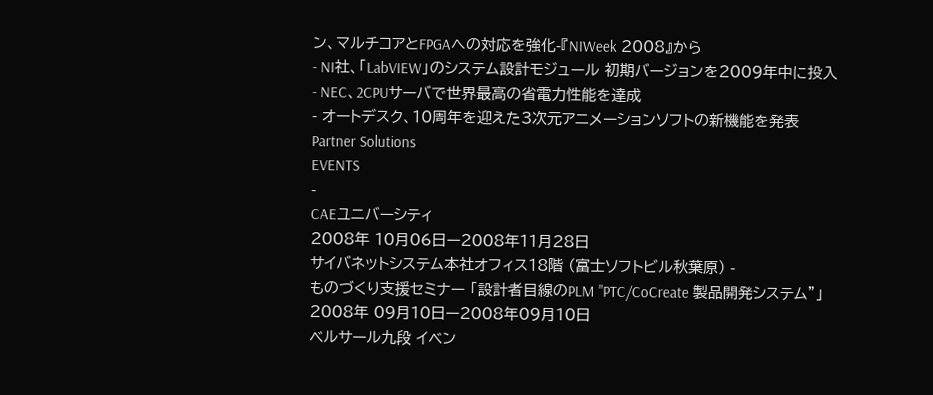ン、マルチコアとFPGAへの対応を強化-『NIWeek 2008』から
- NI社、「LabVIEW」のシステム設計モジュール 初期バージョンを2009年中に投入
- NEC、2CPUサーバで世界最高の省電力性能を達成
- オートデスク、10周年を迎えた3次元アニメーションソフトの新機能を発表
Partner Solutions
EVENTS
-
CAEユニバーシティ
2008年 10月06日ー2008年11月28日
サイバネットシステム本社オフィス18階 (富士ソフトビル秋葉原) -
ものづくり支援セミナー 「設計者目線のPLM "PTC/CoCreate 製品開発システム”」
2008年 09月10日ー2008年09月10日
ベルサール九段 イベン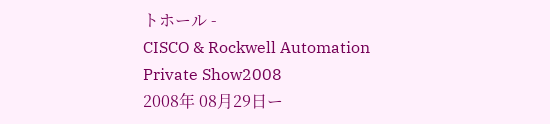トホール -
CISCO & Rockwell Automation Private Show2008
2008年 08月29日ー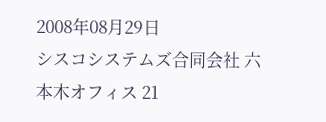2008年08月29日
シスコシステムズ合同会社 六本木オフィス 21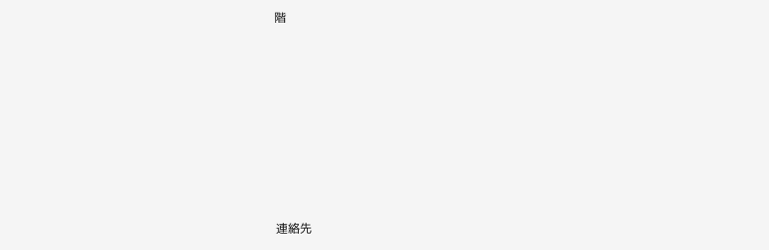階









連絡先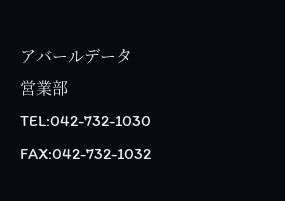アバールデータ
営業部
TEL:042-732-1030
FAX:042-732-1032